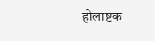होलाष्टक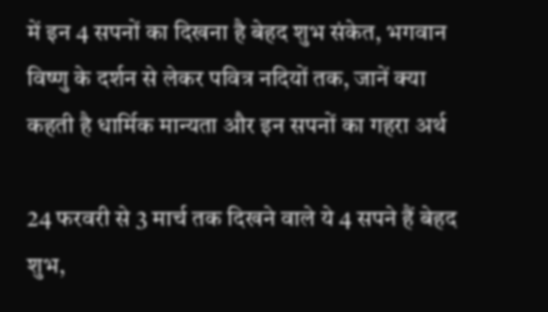में इन 4 सपनों का दिखना है बेहद शुभ संकेत, भगवान विष्णु के दर्शन से लेकर पवित्र नदियों तक, जानें क्या कहती है धार्मिक मान्यता और इन सपनों का गहरा अर्थ

24 फरवरी से 3 मार्च तक दिखने वाले ये 4 सपने हैं बेहद शुभ,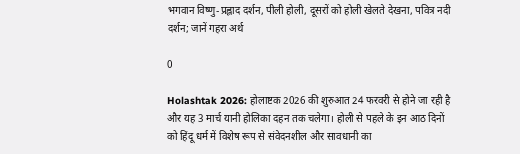भगवान विष्णु-प्रह्लाद दर्शन, पीली होली, दूसरों को होली खेलते देखना, पवित्र नदी दर्शन; जानें गहरा अर्थ

0

Holashtak 2026: होलाष्टक 2026 की शुरुआत 24 फरवरी से होने जा रही है और यह 3 मार्च यानी होलिका दहन तक चलेगा। होली से पहले के इन आठ दिनों को हिंदू धर्म में विशेष रूप से संवेदनशील और सावधानी का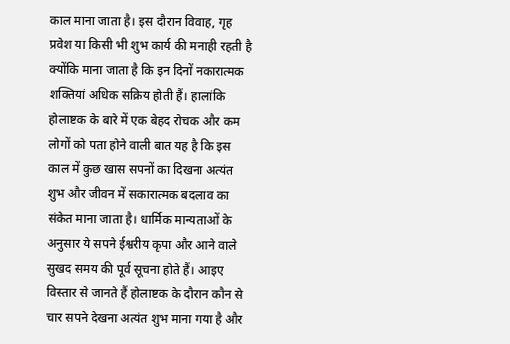काल माना जाता है। इस दौरान विवाह, गृह प्रवेश या किसी भी शुभ कार्य की मनाही रहती है क्योंकि माना जाता है कि इन दिनों नकारात्मक शक्तियां अधिक सक्रिय होती हैं। हालांकि होलाष्टक के बारे में एक बेहद रोचक और कम लोगों को पता होने वाली बात यह है कि इस काल में कुछ खास सपनों का दिखना अत्यंत शुभ और जीवन में सकारात्मक बदलाव का संकेत माना जाता है। धार्मिक मान्यताओं के अनुसार ये सपने ईश्वरीय कृपा और आने वाले सुखद समय की पूर्व सूचना होते हैं। आइए विस्तार से जानते हैं होलाष्टक के दौरान कौन से चार सपने देखना अत्यंत शुभ माना गया है और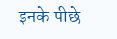इनके पीछे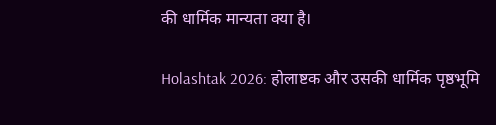की धार्मिक मान्यता क्या है।

Holashtak 2026: होलाष्टक और उसकी धार्मिक पृष्ठभूमि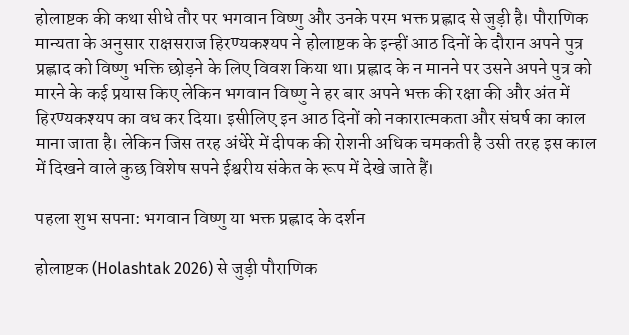होलाष्टक की कथा सीधे तौर पर भगवान विष्णु और उनके परम भक्त प्रह्लाद से जुड़ी है। पौराणिक मान्यता के अनुसार राक्षसराज हिरण्यकश्यप ने होलाष्टक के इन्हीं आठ दिनों के दौरान अपने पुत्र प्रह्लाद को विष्णु भक्ति छोड़ने के लिए विवश किया था। प्रह्लाद के न मानने पर उसने अपने पुत्र को मारने के कई प्रयास किए लेकिन भगवान विष्णु ने हर बार अपने भक्त की रक्षा की और अंत में हिरण्यकश्यप का वध कर दिया। इसीलिए इन आठ दिनों को नकारात्मकता और संघर्ष का काल माना जाता है। लेकिन जिस तरह अंधेरे में दीपक की रोशनी अधिक चमकती है उसी तरह इस काल में दिखने वाले कुछ विशेष सपने ईश्वरीय संकेत के रूप में देखे जाते हैं।

पहला शुभ सपना: भगवान विष्णु या भक्त प्रह्लाद के दर्शन

होलाष्टक (Holashtak 2026) से जुड़ी पौराणिक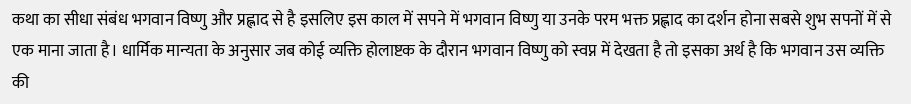कथा का सीधा संबंध भगवान विष्णु और प्रह्लाद से है इसलिए इस काल में सपने में भगवान विष्णु या उनके परम भक्त प्रह्लाद का दर्शन होना सबसे शुभ सपनों में से एक माना जाता है। धार्मिक मान्यता के अनुसार जब कोई व्यक्ति होलाष्टक के दौरान भगवान विष्णु को स्वप्न में देखता है तो इसका अर्थ है कि भगवान उस व्यक्ति की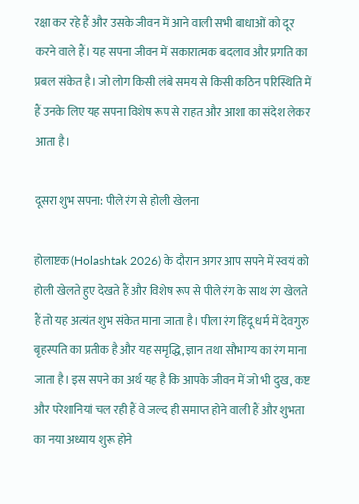रक्षा कर रहे हैं और उसके जीवन में आने वाली सभी बाधाओं को दूर करने वाले हैं। यह सपना जीवन में सकारात्मक बदलाव और प्रगति का प्रबल संकेत है। जो लोग किसी लंबे समय से किसी कठिन परिस्थिति में हैं उनके लिए यह सपना विशेष रूप से राहत और आशा का संदेश लेकर आता है।

दूसरा शुभ सपना: पीले रंग से होली खेलना

होलाष्टक (Holashtak 2026) के दौरान अगर आप सपने में स्वयं को होली खेलते हुए देखते हैं और विशेष रूप से पीले रंग के साथ रंग खेलते हैं तो यह अत्यंत शुभ संकेत माना जाता है। पीला रंग हिंदू धर्म में देवगुरु बृहस्पति का प्रतीक है और यह समृद्धि, ज्ञान तथा सौभाग्य का रंग माना जाता है। इस सपने का अर्थ यह है कि आपके जीवन में जो भी दुख, कष्ट और परेशानियां चल रही हैं वे जल्द ही समाप्त होने वाली हैं और शुभता का नया अध्याय शुरू होने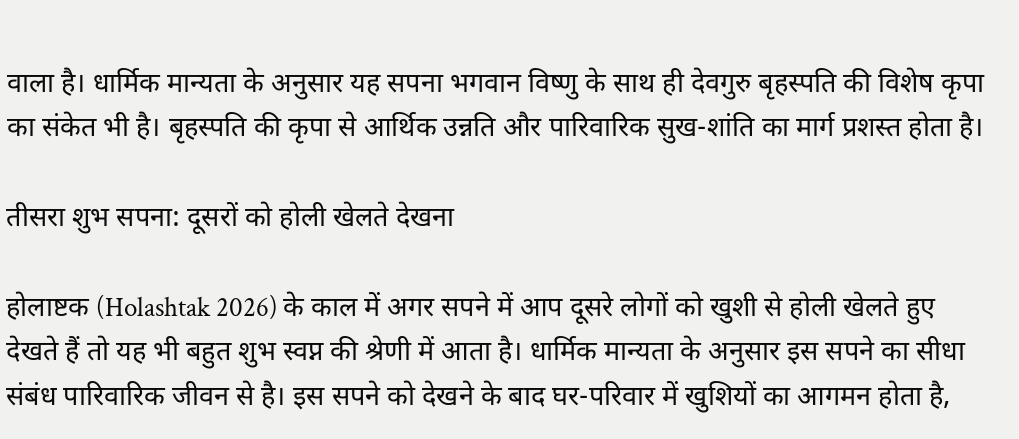वाला है। धार्मिक मान्यता के अनुसार यह सपना भगवान विष्णु के साथ ही देवगुरु बृहस्पति की विशेष कृपा का संकेत भी है। बृहस्पति की कृपा से आर्थिक उन्नति और पारिवारिक सुख-शांति का मार्ग प्रशस्त होता है।

तीसरा शुभ सपना: दूसरों को होली खेलते देखना

होलाष्टक (Holashtak 2026) के काल में अगर सपने में आप दूसरे लोगों को खुशी से होली खेलते हुए देखते हैं तो यह भी बहुत शुभ स्वप्न की श्रेणी में आता है। धार्मिक मान्यता के अनुसार इस सपने का सीधा संबंध पारिवारिक जीवन से है। इस सपने को देखने के बाद घर-परिवार में खुशियों का आगमन होता है,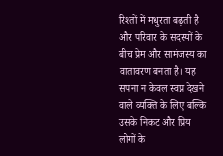रिश्तों में मधुरता बढ़ती है और परिवार के सदस्यों के बीच प्रेम और सामंजस्य का वातावरण बनता है। यह सपना न केवल स्वप्न देखने वाले व्यक्ति के लिए बल्कि उसके निकट और प्रिय लोगों के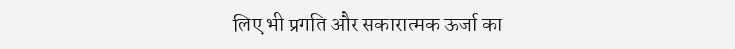लिए भी प्रगति और सकारात्मक ऊर्जा का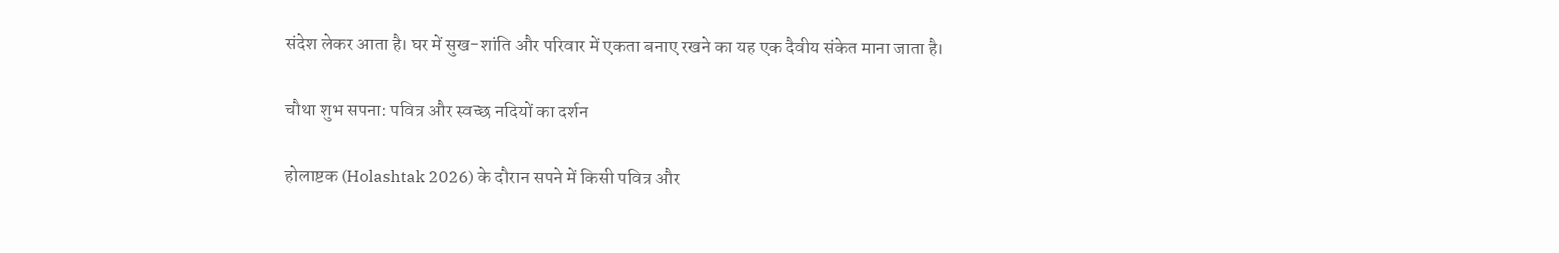संदेश लेकर आता है। घर में सुख-शांति और परिवार में एकता बनाए रखने का यह एक दैवीय संकेत माना जाता है।

चौथा शुभ सपना: पवित्र और स्वच्छ नदियों का दर्शन

होलाष्टक (Holashtak 2026) के दौरान सपने में किसी पवित्र और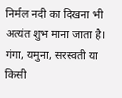निर्मल नदी का दिखना भी अत्यंत शुभ माना जाता है। गंगा, यमुना, सरस्वती या किसी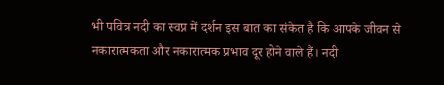भी पवित्र नदी का स्वप्न में दर्शन इस बात का संकेत है कि आपके जीवन से नकारात्मकता और नकारात्मक प्रभाव दूर होने वाले हैं। नदी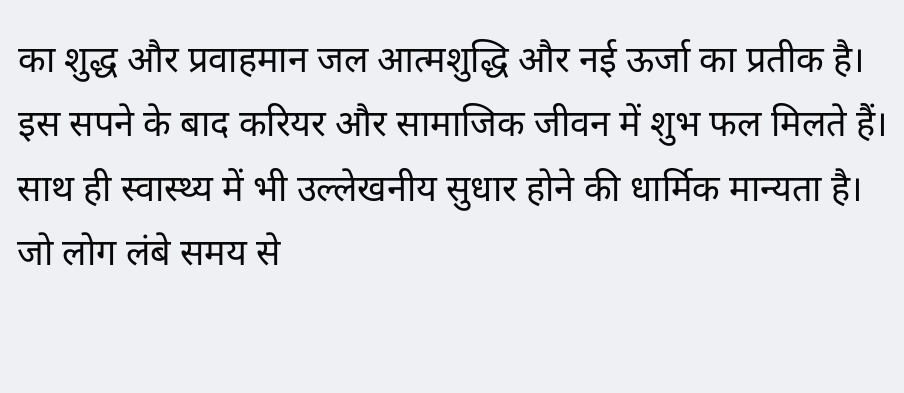का शुद्ध और प्रवाहमान जल आत्मशुद्धि और नई ऊर्जा का प्रतीक है। इस सपने के बाद करियर और सामाजिक जीवन में शुभ फल मिलते हैं। साथ ही स्वास्थ्य में भी उल्लेखनीय सुधार होने की धार्मिक मान्यता है। जो लोग लंबे समय से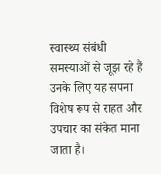स्वास्थ्य संबंधी समस्याओं से जूझ रहे हैं उनके लिए यह सपना विशेष रूप से राहत और उपचार का संकेत माना जाता है।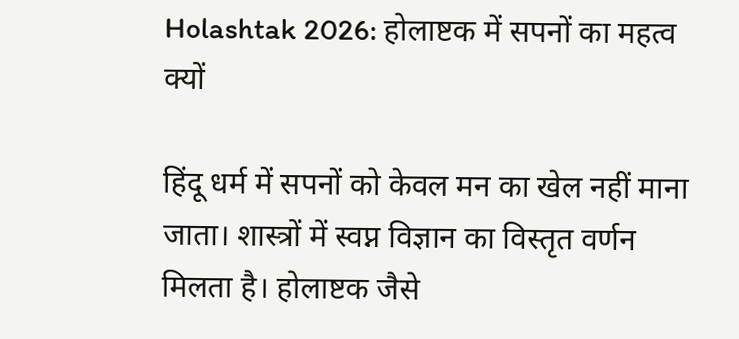Holashtak 2026: होलाष्टक में सपनों का महत्व क्यों

हिंदू धर्म में सपनों को केवल मन का खेल नहीं माना जाता। शास्त्रों में स्वप्न विज्ञान का विस्तृत वर्णन मिलता है। होलाष्टक जैसे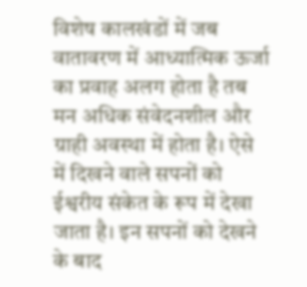विशेष कालखंडों में जब वातावरण में आध्यात्मिक ऊर्जा का प्रवाह अलग होता है तब मन अधिक संवेदनशील और ग्राही अवस्था में होता है। ऐसे में दिखने वाले सपनों को ईश्वरीय संकेत के रूप में देखा जाता है। इन सपनों को देखने के बाद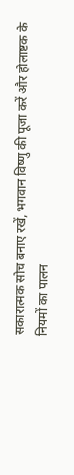सकारात्मक सोच बनाए रखें, भगवान विष्णु की पूजा करें और होलाष्टक के नियमों का पालन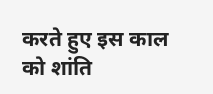करते हुए इस काल को शांति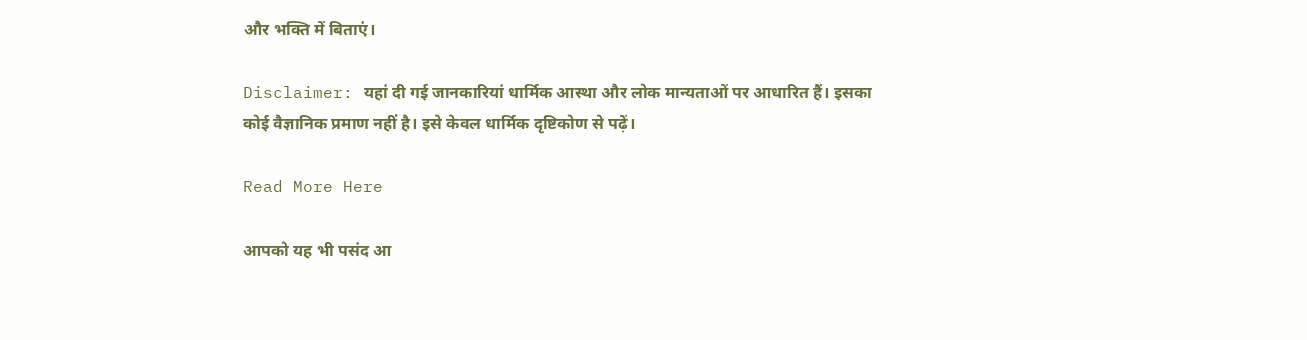और भक्ति में बिताएं।

Disclaimer: यहां दी गई जानकारियां धार्मिक आस्था और लोक मान्यताओं पर आधारित हैं। इसका कोई वैज्ञानिक प्रमाण नहीं है। इसे केवल धार्मिक दृष्टिकोण से पढ़ें।

Read More Here

आपको यह भी पसंद आ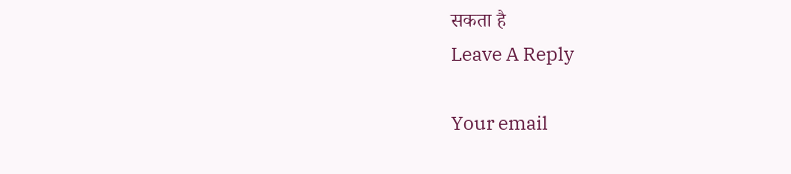सकता है
Leave A Reply

Your email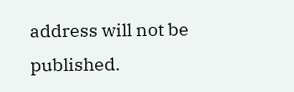address will not be published.